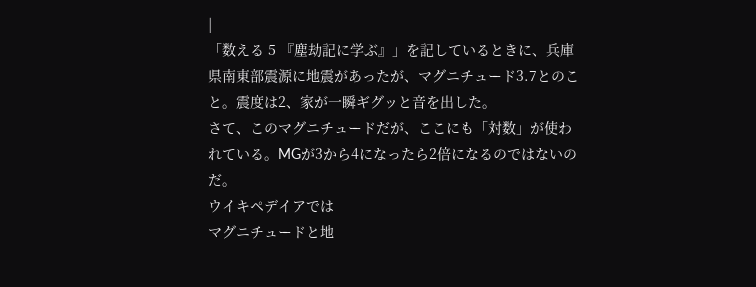|
「数える 5 『塵劫記に学ぶ』」を記しているときに、兵庫県南東部震源に地震があったが、マグニチュード3.7とのこと。震度は2、家が一瞬ギグッと音を出した。
さて、このマグニチュードだが、ここにも「対数」が使われている。MGが3から4になったら2倍になるのではないのだ。
ウイキペデイアでは
マグニチュードと地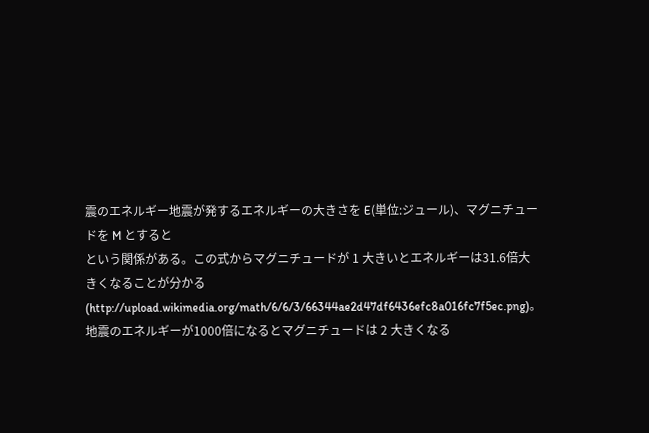震のエネルギー地震が発するエネルギーの大きさを E(単位:ジュール)、マグニチュードを M とすると
という関係がある。この式からマグニチュードが 1 大きいとエネルギーは31.6倍大きくなることが分かる(http://upload.wikimedia.org/math/6/6/3/66344ae2d47df6436efc8a016fc7f5ec.png)。地震のエネルギーが1000倍になるとマグニチュードは 2 大きくなる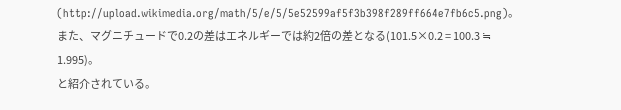(http://upload.wikimedia.org/math/5/e/5/5e52599af5f3b398f289ff664e7fb6c5.png)。また、マグニチュードで0.2の差はエネルギーでは約2倍の差となる(101.5×0.2 = 100.3 ≒ 1.995)。
と紹介されている。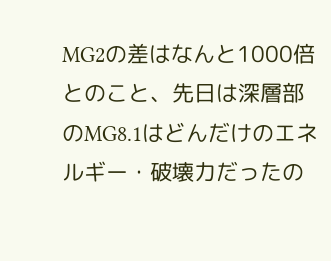MG2の差はなんと1000倍とのこと、先日は深層部のMG8.1はどんだけのエネルギー・破壊力だったの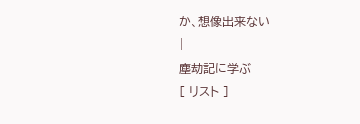か、想像出来ない
|
塵劫記に学ぶ
[ リスト ]